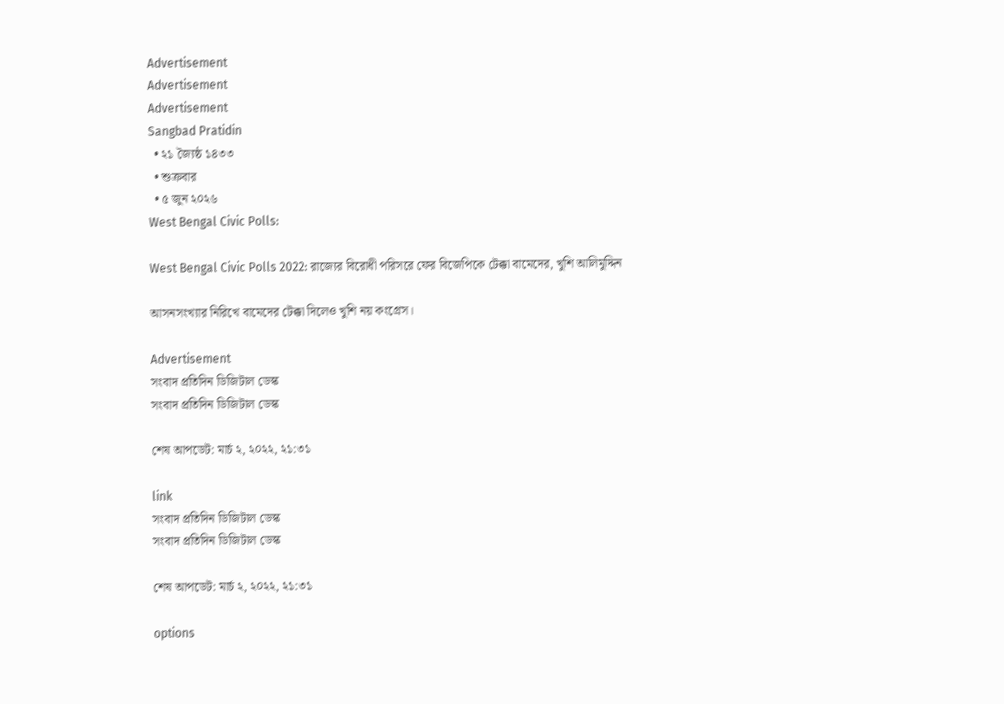Advertisement
Advertisement
Advertisement
Sangbad Pratidin
  • ২১ জ্যৈষ্ঠ ১৪৩৩
  • শুক্রবার
  • ৫ জুন ২০২৬
West Bengal Civic Polls:

West Bengal Civic Polls 2022: রাজ্যের বিরোধী পরিসরে ফের বিজেপিকে টেক্কা বামেদের, খুশি আলিমুদ্দিন

আসনসংখ্যার নিরিখে বামেদের টেক্কা দিলেও খুশি নয় কংগ্রেস।

Advertisement
সংবাদ প্রতিদিন ডিজিটাল ডেস্ক
সংবাদ প্রতিদিন ডিজিটাল ডেস্ক

শেষ আপডেট: মার্চ ২, ২০২২, ২১:৩১

link
সংবাদ প্রতিদিন ডিজিটাল ডেস্ক
সংবাদ প্রতিদিন ডিজিটাল ডেস্ক

শেষ আপডেট: মার্চ ২, ২০২২, ২১:৩১

options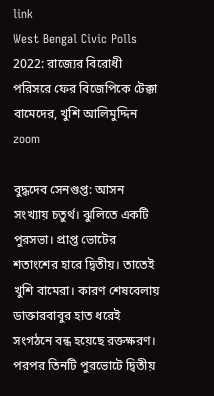link
West Bengal Civic Polls 2022: রাজ্যের বিরোধী পরিসরে ফের বিজেপিকে টেক্কা বামেদের, খুশি আলিমুদ্দিন zoom

বুদ্ধদেব সেনগুপ্ত: আসন সংখ্যায় চতুর্থ। ঝুলিতে একটি পুরসভা। প্রাপ্ত ভোটের শতাংশের হারে দ্বিতীয়। তাতেই খুশি বামেরা। কারণ শেষবেলায় ডাক্তারবাবুর হাত ধরেই সংগঠনে বন্ধ হয়েছে রক্তক্ষরণ। পরপর তিনটি পুরভোটে দ্বিতীয়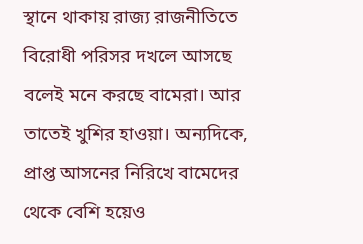স্থানে থাকায় রাজ্য রাজনীতিতে বিরোধী পরিসর দখলে আসছে বলেই মনে করছে বামেরা। আর তাতেই খুশির হাওয়া। অন্যদিকে, প্রাপ্ত আসনের নিরিখে বামেদের থেকে বেশি হয়েও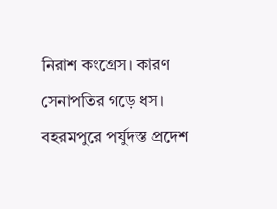নিরাশ কংগ্রেস। কারণ সেনাপতির গড়ে ধস। বহরমপুরে পর্যুদস্ত প্রদেশ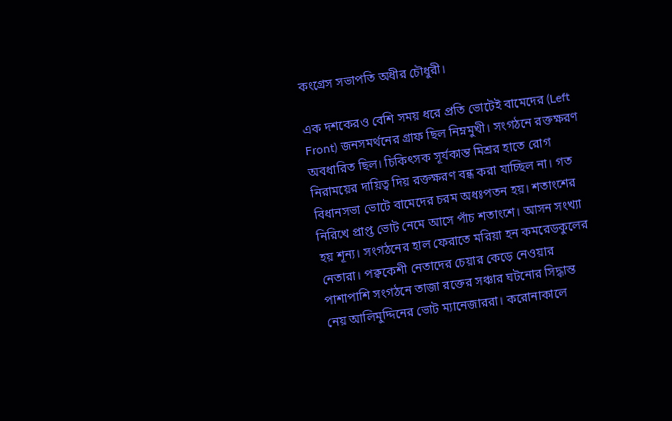কংগ্রেস সভাপতি অধীর চৌধুরী।

এক দশকেরও বেশি সময় ধরে প্রতি ভোটেই বামেদের (Left Front) জনসমর্থনের গ্রাফ ছিল নিম্নমুখী। সংগঠনে রক্তক্ষরণ অবধারিত ছিল। চিকিৎসক সূর্যকান্ত মিশ্রর হাতে রোগ নিরাময়ের দায়িত্ব দিয় রক্তক্ষরণ বন্ধ করা যাচ্ছিল না। গত বিধানসভা ভোটে বামেদের চরম অধঃপতন হয়। শতাংশের নিরিখে প্রাপ্ত ভোট নেমে আসে পাঁচ শতাংশে। আসন সংখ্যা হয় শূন্য। সংগঠনের হাল ফেরাতে মরিয়া হন কমরেডকুলের নেতারা। পক্বকেশী নেতাদের চেয়ার কেড়ে নেওয়ার পাশাপাশি সংগঠনে তাজা রক্তের সঞ্চার ঘটনোর সিদ্ধান্ত নেয় আলিমুদ্দিনের ভোট ম্যানেজাররা। করোনাকালে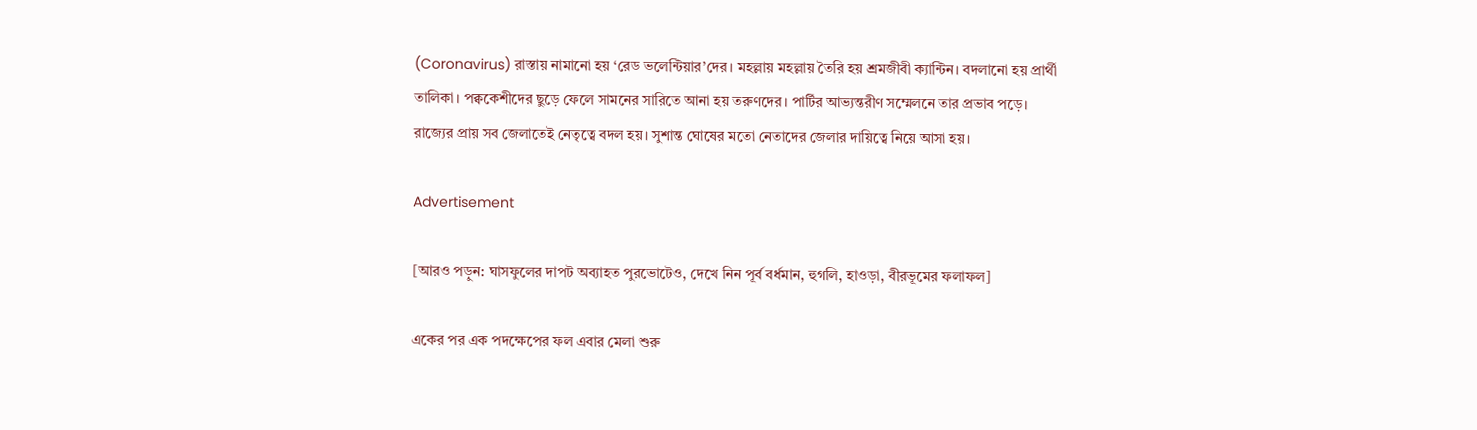(Coronavirus) রাস্তায় নামানো হয় ‘রেড ভলেন্টিয়ার’দের। মহল্লায় মহল্লায় তৈরি হয় শ্রমজীবী ক্যান্টিন। বদলানো হয় প্রার্থী তালিকা। পক্বকেশীদের ছুড়ে ফেলে সামনের সারিতে আনা হয় তরুণদের। পার্টির আভ্যন্তরীণ সম্মেলনে তার প্রভাব পড়ে। রাজ্যের প্রায় সব জেলাতেই নেতৃত্বে বদল হয়। সুশান্ত ঘোষের মতো নেতাদের জেলার দায়িত্বে নিয়ে আসা হয়।

Advertisement

[আরও পড়ুন: ঘাসফুলের দাপট অব্যাহত পুরভোটেও, দেখে নিন পূর্ব বর্ধমান, হুগলি, হাওড়া, বীরভূমের ফলাফল]

একের পর এক পদক্ষেপের ফল এবার মেলা শুরু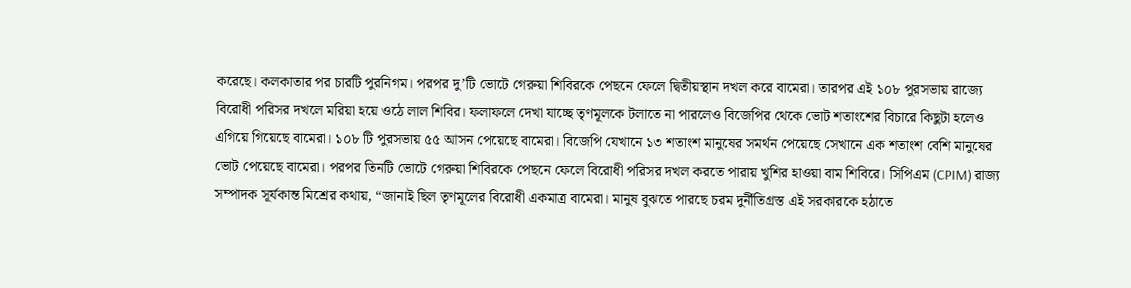করেছে। কলকাতার পর চারটি পুরনিগম। পরপর দু’টি ভোটে গেরুয়া শিবিরকে পেছনে ফেলে দ্বিতীয়স্থান দখল করে বামেরা। তারপর এই ১০৮ পুরসভায় রাজ্যে বিরোধী পরিসর দখলে মরিয়া হয়ে ওঠে লাল শিবির। ফলাফলে দেখা যাচ্ছে তৃণমূলকে টলাতে না পারলেও বিজেপির থেকে ভোট শতাংশের বিচারে কিছুটা হলেও এগিয়ে গিয়েছে বামেরা। ১০৮ টি পুরসভায় ৫৫ আসন পেয়েছে বামেরা। বিজেপি যেখানে ১৩ শতাংশ মানুষের সমর্থন পেয়েছে সেখানে এক শতাংশ বেশি মানুষের ভোট পেয়েছে বামেরা। পরপর তিনটি ভোটে গেরুয়া শিবিরকে পেছনে ফেলে বিরোধী পরিসর দখল করতে পারায় খুশির হাওয়া বাম শিবিরে। সিপিএম (CPIM) রাজ্য সম্পাদক সূর্যকান্ত মিশ্রের কথায়, “জানাই ছিল তৃণমূলের বিরোধী একমাত্র বামেরা। মানুষ বুঝতে পারছে চরম দুর্নীতিগ্রস্ত এই সরকারকে হঠাতে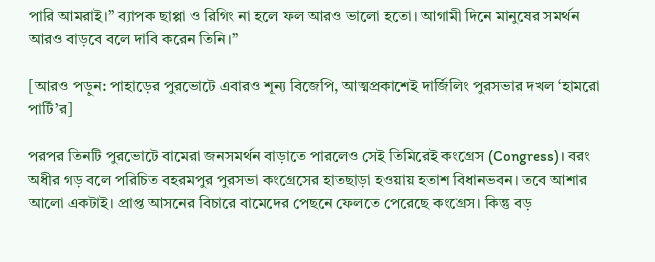পারি আমরাই।” ব্যাপক ছাপ্পা ও রিগিং না হলে ফল আরও ভালো হতো। আগামী দিনে মানুষের সমর্থন আরও বাড়বে বলে দাবি করেন তিনি।”

[আরও পড়ুন: পাহাড়ের পুরভোটে এবারও শূন্য বিজেপি, আত্মপ্রকাশেই দার্জিলিং পুরসভার দখল ‘হামরো পার্টি’র]

পরপর তিনটি পুরভোটে বামেরা জনসমর্থন বাড়াতে পারলেও সেই তিমিরেই কংগ্রেস (Congress)। বরং অধীর গড় বলে পরিচিত বহরমপুর পুরসভা কংগ্রেসের হাতছাড়া হওয়ায় হতাশ বিধানভবন। তবে আশার আলো একটাই। প্রাপ্ত আসনের বিচারে বামেদের পেছনে ফেলতে পেরেছে কংগ্রেস। কিন্তু বড়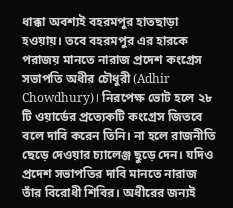ধাক্কা অবশ্যই বহরমপুর হাতছাড়া হওয়ায়। তবে বহরমপুর এর হারকে পরাজয় মানতে নারাজ প্রদেশ কংগ্রেস সভাপতি অধীর চৌধুরী (Adhir Chowdhury)। নিরপেক্ষ ভোট হলে ২৮ টি ওয়ার্ডের প্রত্যেকটি কংগ্রেস জিতবে বলে দাবি করেন তিনি। না হলে রাজনীতি ছেড়ে দেওয়ার চ্যালেঞ্জ ছুড়ে দেন। যদিও প্রদেশ সভাপতির দাবি মানতে নারাজ তাঁর বিরোধী শিবির। অধীরের জন্যই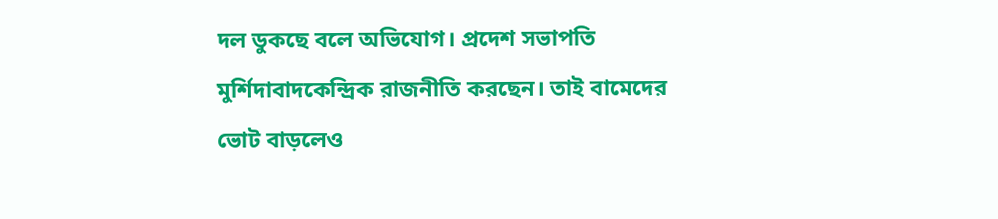দল ডুকছে বলে অভিযোগ। প্রদেশ সভাপতি মুর্শিদাবাদকেন্দ্রিক রাজনীতি করছেন। তাই বামেদের ভোট বাড়লেও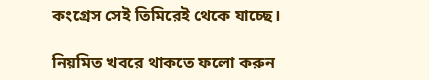কংগ্রেস সেই তিমিরেই থেকে যাচ্ছে।

নিয়মিত খবরে থাকতে ফলো করুন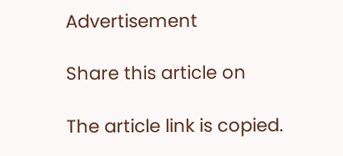Advertisement

Share this article on

The article link is copied.